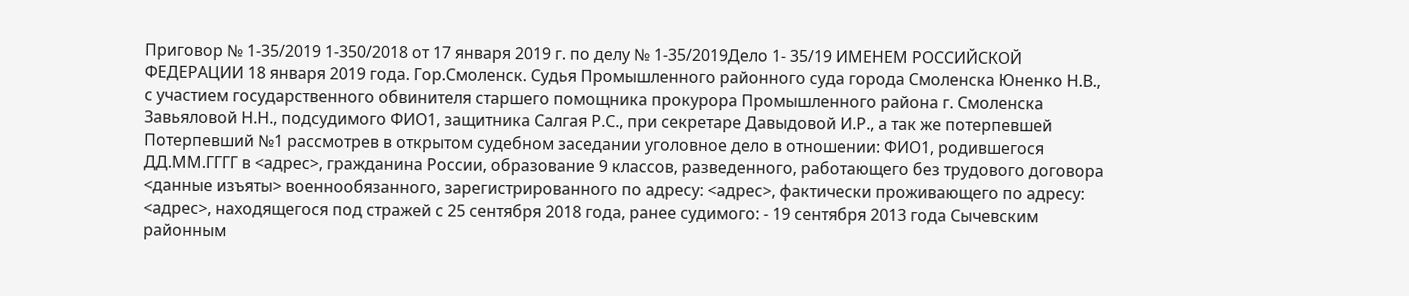Приговор № 1-35/2019 1-350/2018 от 17 января 2019 г. по делу № 1-35/2019Дело 1- 35/19 ИМЕНЕМ РОССИЙСКОЙ ФЕДЕРАЦИИ 18 января 2019 года. Гор.Смоленск. Судья Промышленного районного суда города Смоленска Юненко Н.В., с участием государственного обвинителя старшего помощника прокурора Промышленного района г. Смоленска Завьяловой Н.Н., подсудимого ФИО1, защитника Салгая Р.С., при секретаре Давыдовой И.Р., а так же потерпевшей Потерпевший №1 рассмотрев в открытом судебном заседании уголовное дело в отношении: ФИО1, родившегося ДД.ММ.ГГГГ в <адрес>, гражданина России, образование 9 классов, разведенного, работающего без трудового договора <данные изъяты> военнообязанного, зарегистрированного по адресу: <адрес>, фактически проживающего по адресу: <адрес>, находящегося под стражей с 25 сентября 2018 года, ранее судимого: - 19 сентября 2013 года Сычевским районным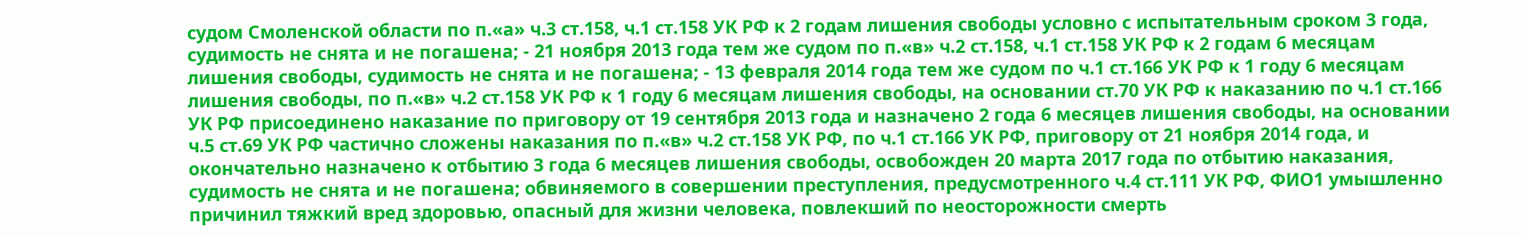судом Смоленской области по п.«а» ч.3 ст.158, ч.1 ст.158 УК РФ к 2 годам лишения свободы условно с испытательным сроком 3 года, судимость не снята и не погашена; - 21 ноября 2013 года тем же судом по п.«в» ч.2 ст.158, ч.1 ст.158 УК РФ к 2 годам 6 месяцам лишения свободы, судимость не снята и не погашена; - 13 февраля 2014 года тем же судом по ч.1 ст.166 УК РФ к 1 году 6 месяцам лишения свободы, по п.«в» ч.2 ст.158 УК РФ к 1 году 6 месяцам лишения свободы, на основании ст.70 УК РФ к наказанию по ч.1 ст.166 УК РФ присоединено наказание по приговору от 19 сентября 2013 года и назначено 2 года 6 месяцев лишения свободы, на основании ч.5 ст.69 УК РФ частично сложены наказания по п.«в» ч.2 ст.158 УК РФ, по ч.1 ст.166 УК РФ, приговору от 21 ноября 2014 года, и окончательно назначено к отбытию 3 года 6 месяцев лишения свободы, освобожден 20 марта 2017 года по отбытию наказания, судимость не снята и не погашена; обвиняемого в совершении преступления, предусмотренного ч.4 ст.111 УК РФ, ФИО1 умышленно причинил тяжкий вред здоровью, опасный для жизни человека, повлекший по неосторожности смерть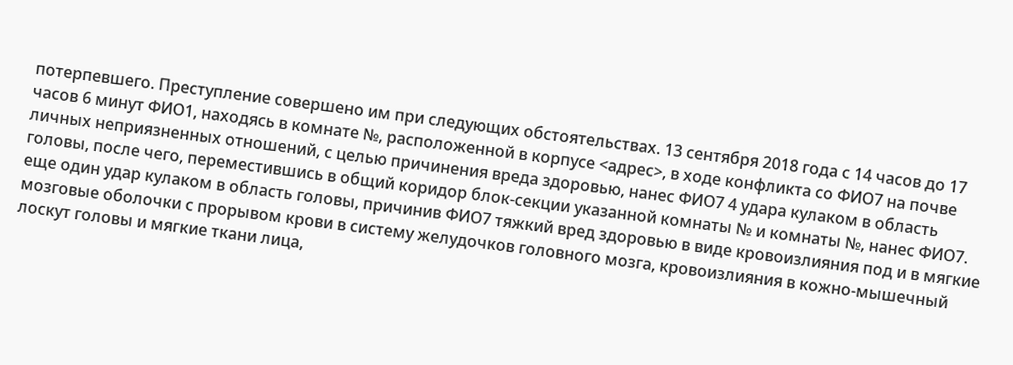потерпевшего. Преступление совершено им при следующих обстоятельствах. 13 сентября 2018 года с 14 часов до 17 часов 6 минут ФИО1, находясь в комнате №, расположенной в корпусе <адрес>, в ходе конфликта со ФИО7 на почве личных неприязненных отношений, с целью причинения вреда здоровью, нанес ФИО7 4 удара кулаком в область головы, после чего, переместившись в общий коридор блок-секции указанной комнаты № и комнаты №, нанес ФИО7. еще один удар кулаком в область головы, причинив ФИО7 тяжкий вред здоровью в виде кровоизлияния под и в мягкие мозговые оболочки с прорывом крови в систему желудочков головного мозга, кровоизлияния в кожно-мышечный лоскут головы и мягкие ткани лица,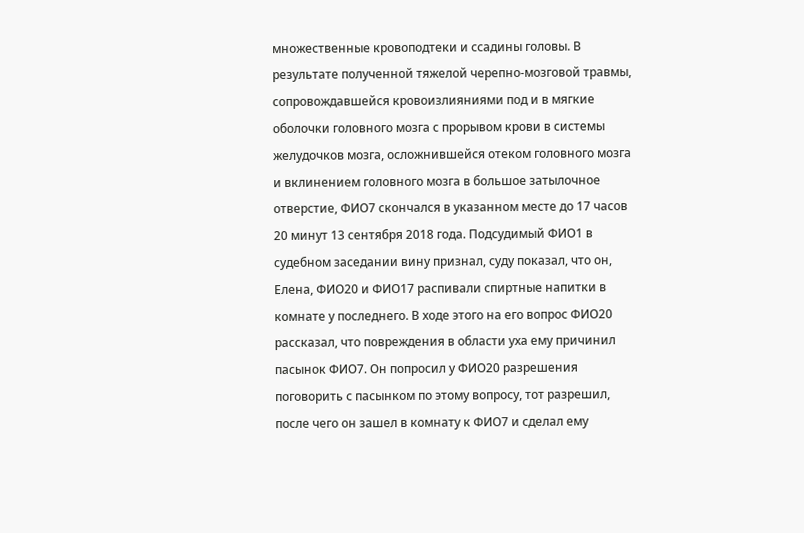множественные кровоподтеки и ссадины головы. В результате полученной тяжелой черепно-мозговой травмы, сопровождавшейся кровоизлияниями под и в мягкие оболочки головного мозга с прорывом крови в системы желудочков мозга, осложнившейся отеком головного мозга и вклинением головного мозга в большое затылочное отверстие, ФИО7 скончался в указанном месте до 17 часов 20 минут 13 сентября 2018 года. Подсудимый ФИО1 в судебном заседании вину признал, суду показал, что он, Елена, ФИО20 и ФИО17 распивали спиртные напитки в комнате у последнего. В ходе этого на его вопрос ФИО20 рассказал, что повреждения в области уха ему причинил пасынок ФИО7. Он попросил у ФИО20 разрешения поговорить с пасынком по этому вопросу, тот разрешил, после чего он зашел в комнату к ФИО7 и сделал ему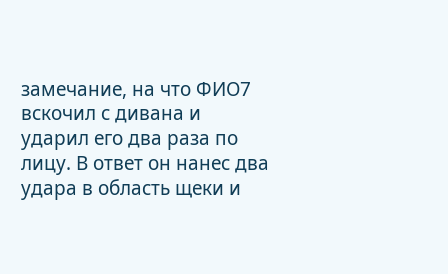замечание, на что ФИО7 вскочил с дивана и ударил его два раза по лицу. В ответ он нанес два удара в область щеки и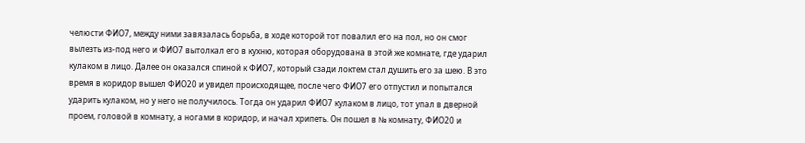челюсти ФИО7, между ними завязалась борьба, в ходе которой тот повалил его на пол, но он смог вылезть из-под него и ФИО7 вытолкал его в кухню, которая оборудована в этой же комнате, где ударил кулаком в лицо. Далее он оказался спиной к ФИО7, который сзади локтем стал душить его за шею. В это время в коридор вышел ФИО20 и увидел происходящее, после чего ФИО7 его отпустил и попытался ударить кулаком, но у него не получилось. Тогда он ударил ФИО7 кулаком в лицо, тот упал в дверной проем, головой в комнату, а ногами в коридор, и начал хрипеть. Он пошел в № комнату, ФИО20 и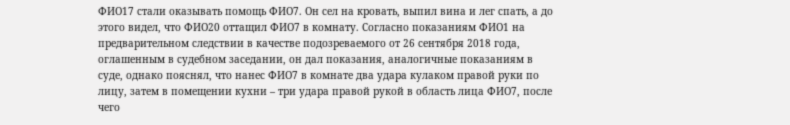ФИО17 стали оказывать помощь ФИО7. Он сел на кровать, выпил вина и лег спать, а до этого видел, что ФИО20 оттащил ФИО7 в комнату. Согласно показаниям ФИО1 на предварительном следствии в качестве подозреваемого от 26 сентября 2018 года, оглашенным в судебном заседании, он дал показания, аналогичные показаниям в суде, однако пояснял, что нанес ФИО7 в комнате два удара кулаком правой руки по лицу, затем в помещении кухни – три удара правой рукой в область лица ФИО7, после чего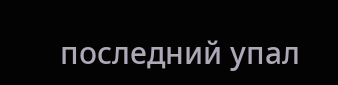последний упал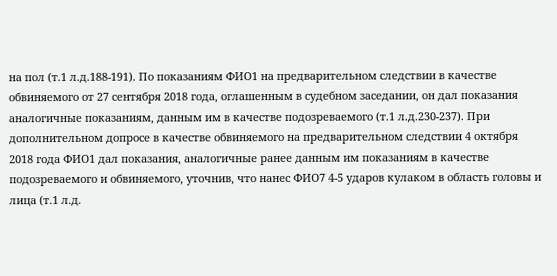на пол (т.1 л.д.188-191). По показаниям ФИО1 на предварительном следствии в качестве обвиняемого от 27 сентября 2018 года, оглашенным в судебном заседании, он дал показания аналогичные показаниям, данным им в качестве подозреваемого (т.1 л.д.230-237). При дополнительном допросе в качестве обвиняемого на предварительном следствии 4 октября 2018 года ФИО1 дал показания, аналогичные ранее данным им показаниям в качестве подозреваемого и обвиняемого, уточнив, что нанес ФИО7 4-5 ударов кулаком в область головы и лица (т.1 л.д.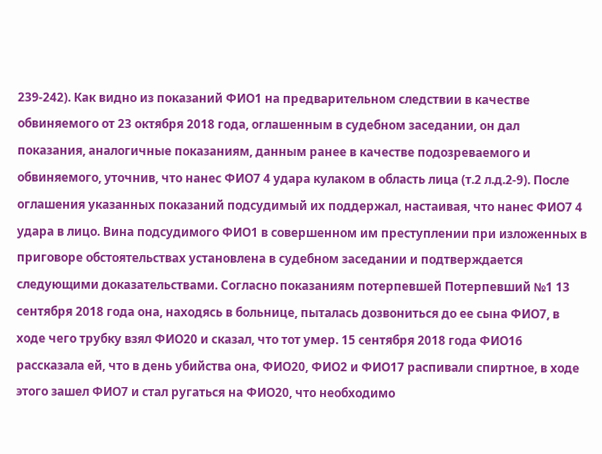239-242). Как видно из показаний ФИО1 на предварительном следствии в качестве обвиняемого от 23 октября 2018 года, оглашенным в судебном заседании, он дал показания, аналогичные показаниям, данным ранее в качестве подозреваемого и обвиняемого, уточнив, что нанес ФИО7 4 удара кулаком в область лица (т.2 л.д.2-9). После оглашения указанных показаний подсудимый их поддержал, настаивая, что нанес ФИО7 4 удара в лицо. Вина подсудимого ФИО1 в совершенном им преступлении при изложенных в приговоре обстоятельствах установлена в судебном заседании и подтверждается следующими доказательствами. Согласно показаниям потерпевшей Потерпевший №1 13 сентября 2018 года она, находясь в больнице, пыталась дозвониться до ее сына ФИО7, в ходе чего трубку взял ФИО20 и сказал, что тот умер. 15 сентября 2018 года ФИО16 рассказала ей, что в день убийства она, ФИО20, ФИО2 и ФИО17 распивали спиртное, в ходе этого зашел ФИО7 и стал ругаться на ФИО20, что необходимо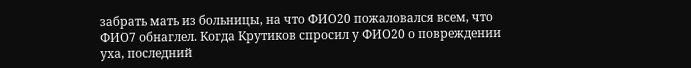забрать мать из больницы, на что ФИО20 пожаловался всем, что ФИО7 обнаглел. Когда Крутиков спросил у ФИО20 о повреждении уха, последний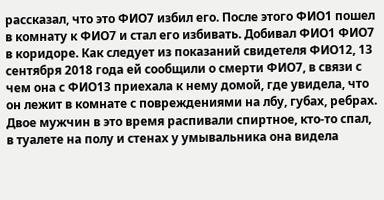рассказал, что это ФИО7 избил его. После этого ФИО1 пошел в комнату к ФИО7 и стал его избивать. Добивал ФИО1 ФИО7 в коридоре. Как следует из показаний свидетеля ФИО12, 13 сентября 2018 года ей сообщили о смерти ФИО7, в связи с чем она с ФИО13 приехала к нему домой, где увидела, что он лежит в комнате с повреждениями на лбу, губах, ребрах. Двое мужчин в это время распивали спиртное, кто-то спал, в туалете на полу и стенах у умывальника она видела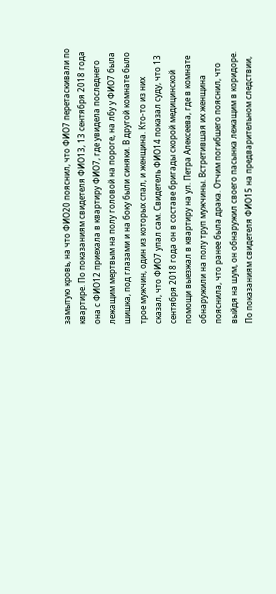замытую кровь, на что ФИО20 пояснил, что ФИО7 перетаскивали по квартире. По показаниям свидетеля ФИО13, 13 сентября 2018 года она с ФИО12 приехала в квартиру ФИО7, где увидела последнего лежащим мертвым на полу головой на пороге, на лбу у ФИО7 была шишка, под глазами и на боку были синяки. В другой комнате было трое мужчин, один из которых спал, и женщина. Кто-то из них сказал, что ФИО7 упал сам. Свидетель ФИО14 показал суду, что 13 сентября 2018 года он в составе бригады скорой медицинской помощи выезжал в квартиру на ул. Петра Алексеева, где в комнате обнаружили на полу труп мужчины. Встретившая их женщина пояснила, что ранее была драка. Отчим погибшего пояснил, что выйдя на шум, он обнаружил своего пасынка лежащим в коридоре. По показаниям свидетеля ФИО15 на предварительном следствии,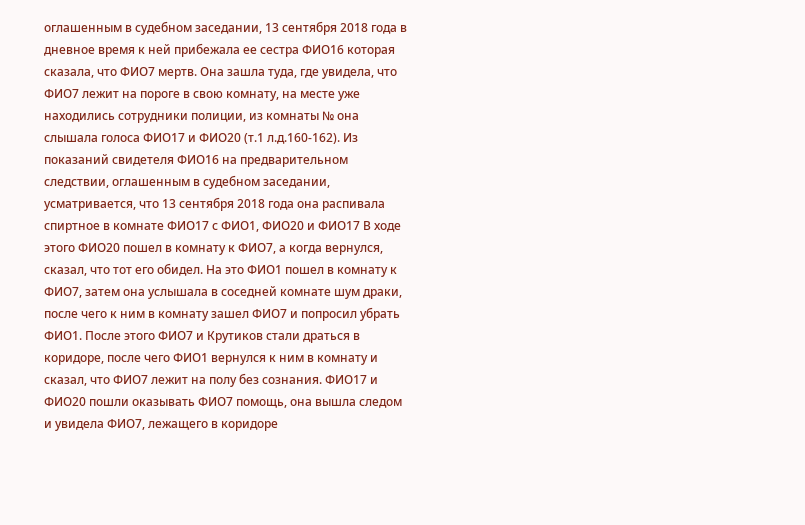оглашенным в судебном заседании, 13 сентября 2018 года в дневное время к ней прибежала ее сестра ФИО16 которая сказала, что ФИО7 мертв. Она зашла туда, где увидела, что ФИО7 лежит на пороге в свою комнату, на месте уже находились сотрудники полиции, из комнаты № она слышала голоса ФИО17 и ФИО20 (т.1 л.д.160-162). Из показаний свидетеля ФИО16 на предварительном следствии, оглашенным в судебном заседании, усматривается, что 13 сентября 2018 года она распивала спиртное в комнате ФИО17 с ФИО1, ФИО20 и ФИО17 В ходе этого ФИО20 пошел в комнату к ФИО7, а когда вернулся, сказал, что тот его обидел. На это ФИО1 пошел в комнату к ФИО7, затем она услышала в соседней комнате шум драки, после чего к ним в комнату зашел ФИО7 и попросил убрать ФИО1. После этого ФИО7 и Крутиков стали драться в коридоре, после чего ФИО1 вернулся к ним в комнату и сказал, что ФИО7 лежит на полу без сознания. ФИО17 и ФИО20 пошли оказывать ФИО7 помощь, она вышла следом и увидела ФИО7, лежащего в коридоре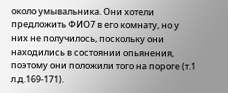около умывальника. Они хотели предложить ФИО7 в его комнату, но у них не получилось, поскольку они находились в состоянии опьянения, поэтому они положили того на пороге (т.1 л.д.169-171).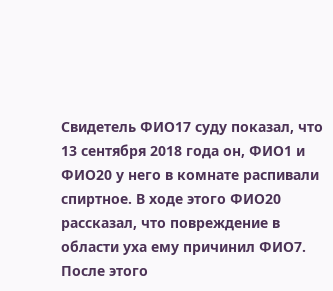Свидетель ФИО17 суду показал, что 13 сентября 2018 года он, ФИО1 и ФИО20 у него в комнате распивали спиртное. В ходе этого ФИО20 рассказал, что повреждение в области уха ему причинил ФИО7. После этого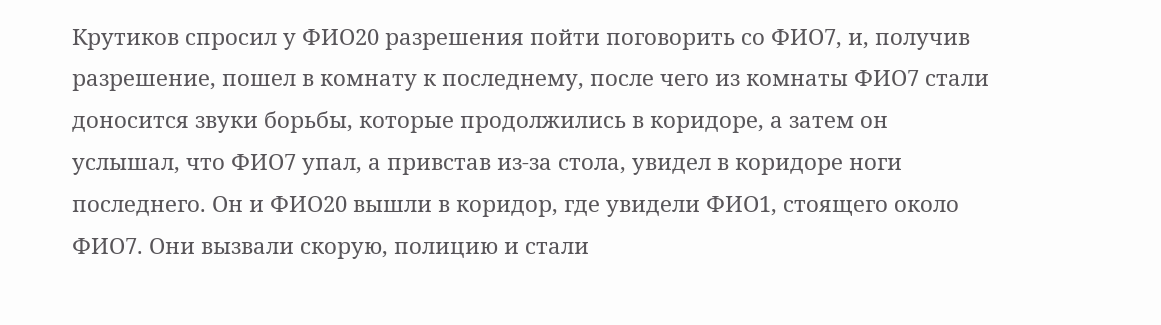Крутиков спросил у ФИО20 разрешения пойти поговорить со ФИО7, и, получив разрешение, пошел в комнату к последнему, после чего из комнаты ФИО7 стали доносится звуки борьбы, которые продолжились в коридоре, а затем он услышал, что ФИО7 упал, а привстав из-за стола, увидел в коридоре ноги последнего. Он и ФИО20 вышли в коридор, где увидели ФИО1, стоящего около ФИО7. Они вызвали скорую, полицию и стали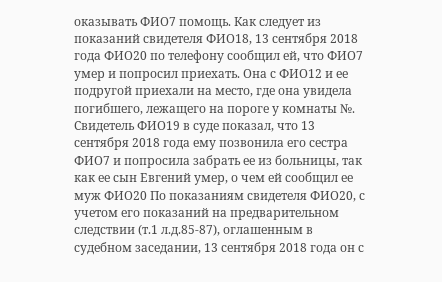оказывать ФИО7 помощь. Как следует из показаний свидетеля ФИО18, 13 сентября 2018 года ФИО20 по телефону сообщил ей, что ФИО7 умер и попросил приехать. Она с ФИО12 и ее подругой приехали на место, где она увидела погибшего, лежащего на пороге у комнаты №. Свидетель ФИО19 в суде показал, что 13 сентября 2018 года ему позвонила его сестра ФИО7 и попросила забрать ее из больницы, так как ее сын Евгений умер, о чем ей сообщил ее муж ФИО20 По показаниям свидетеля ФИО20, с учетом его показаний на предварительном следствии (т.1 л.д.85-87), оглашенным в судебном заседании, 13 сентября 2018 года он с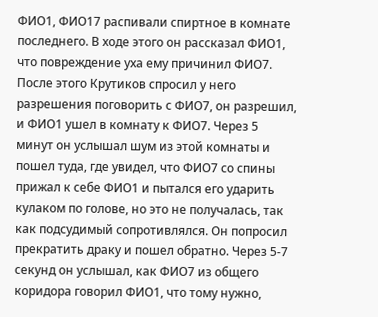ФИО1, ФИО17 распивали спиртное в комнате последнего. В ходе этого он рассказал ФИО1, что повреждение уха ему причинил ФИО7. После этого Крутиков спросил у него разрешения поговорить с ФИО7, он разрешил, и ФИО1 ушел в комнату к ФИО7. Через 5 минут он услышал шум из этой комнаты и пошел туда, где увидел, что ФИО7 со спины прижал к себе ФИО1 и пытался его ударить кулаком по голове, но это не получалась, так как подсудимый сопротивлялся. Он попросил прекратить драку и пошел обратно. Через 5-7 секунд он услышал, как ФИО7 из общего коридора говорил ФИО1, что тому нужно,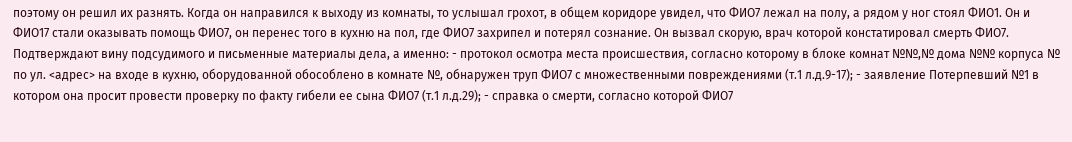поэтому он решил их разнять. Когда он направился к выходу из комнаты, то услышал грохот, в общем коридоре увидел, что ФИО7 лежал на полу, а рядом у ног стоял ФИО1. Он и ФИО17 стали оказывать помощь ФИО7, он перенес того в кухню на пол, где ФИО7 захрипел и потерял сознание. Он вызвал скорую, врач которой констатировал смерть ФИО7. Подтверждают вину подсудимого и письменные материалы дела, а именно: - протокол осмотра места происшествия, согласно которому в блоке комнат №№,№ дома №№ корпуса № по ул. <адрес> на входе в кухню, оборудованной обособлено в комнате №, обнаружен труп ФИО7 с множественными повреждениями (т.1 л.д.9-17); - заявление Потерпевший №1 в котором она просит провести проверку по факту гибели ее сына ФИО7 (т.1 л.д.29); - справка о смерти, согласно которой ФИО7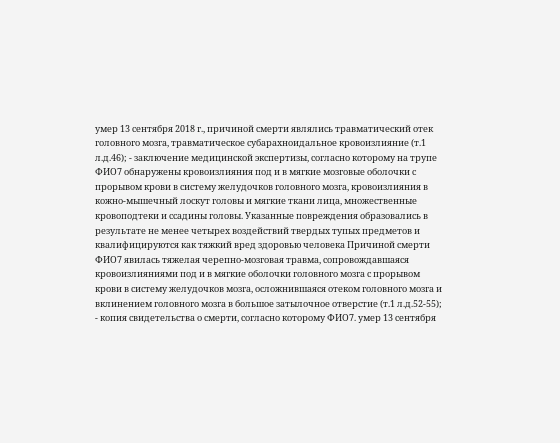умер 13 сентября 2018 г., причиной смерти являлись травматический отек головного мозга, травматическое субарахноидальное кровоизлияние (т.1 л.д.46); - заключение медицинской экспертизы, согласно которому на трупе ФИО7 обнаружены кровоизлияния под и в мягкие мозговые оболочки с прорывом крови в систему желудочков головного мозга, кровоизлияния в кожно-мышечный лоскут головы и мягкие ткани лица, множественные кровоподтеки и ссадины головы. Указанные повреждения образовались в результате не менее четырех воздействий твердых тупых предметов и квалифицируются как тяжкий вред здоровью человека Причиной смерти ФИО7 явилась тяжелая черепно-мозговая травма, сопровождавшаяся кровоизлияниями под и в мягкие оболочки головного мозга с прорывом крови в систему желудочков мозга, осложнившаяся отеком головного мозга и вклинением головного мозга в большое затылочное отверстие (т.1 л.д.52-55); - копия свидетельства о смерти, согласно которому ФИО7. умер 13 сентября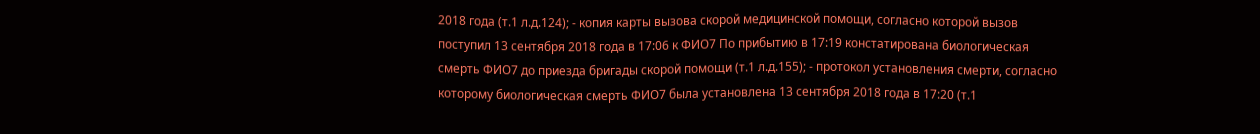2018 года (т.1 л.д.124); - копия карты вызова скорой медицинской помощи, согласно которой вызов поступил 13 сентября 2018 года в 17:06 к ФИО7 По прибытию в 17:19 констатирована биологическая смерть ФИО7 до приезда бригады скорой помощи (т.1 л.д.155); - протокол установления смерти, согласно которому биологическая смерть ФИО7 была установлена 13 сентября 2018 года в 17:20 (т.1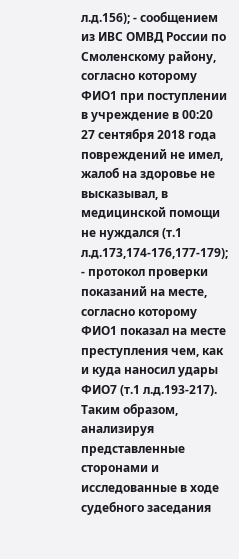л.д.156); - сообщением из ИВС ОМВД России по Смоленскому району, согласно которому ФИО1 при поступлении в учреждение в 00:20 27 сентября 2018 года повреждений не имел, жалоб на здоровье не высказывал, в медицинской помощи не нуждался (т.1 л.д.173,174-176,177-179); - протокол проверки показаний на месте, согласно которому ФИО1 показал на месте преступления чем, как и куда наносил удары ФИО7 (т.1 л.д.193-217). Таким образом, анализируя представленные сторонами и исследованные в ходе судебного заседания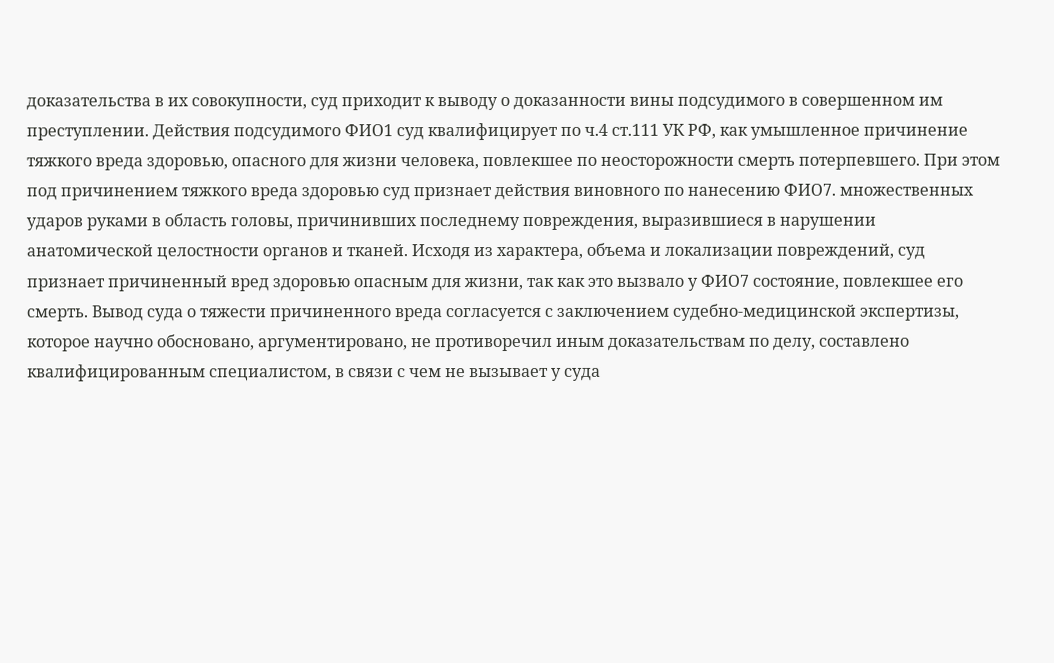доказательства в их совокупности, суд приходит к выводу о доказанности вины подсудимого в совершенном им преступлении. Действия подсудимого ФИО1 суд квалифицирует по ч.4 ст.111 УК РФ, как умышленное причинение тяжкого вреда здоровью, опасного для жизни человека, повлекшее по неосторожности смерть потерпевшего. При этом под причинением тяжкого вреда здоровью суд признает действия виновного по нанесению ФИО7. множественных ударов руками в область головы, причинивших последнему повреждения, выразившиеся в нарушении анатомической целостности органов и тканей. Исходя из характера, объема и локализации повреждений, суд признает причиненный вред здоровью опасным для жизни, так как это вызвало у ФИО7 состояние, повлекшее его смерть. Вывод суда о тяжести причиненного вреда согласуется с заключением судебно-медицинской экспертизы, которое научно обосновано, аргументировано, не противоречил иным доказательствам по делу, составлено квалифицированным специалистом, в связи с чем не вызывает у суда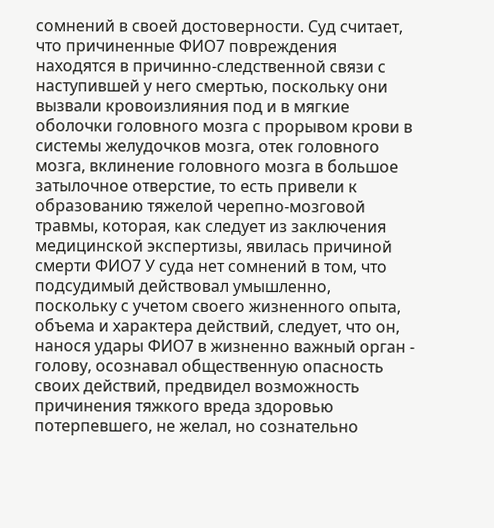сомнений в своей достоверности. Суд считает, что причиненные ФИО7 повреждения находятся в причинно-следственной связи с наступившей у него смертью, поскольку они вызвали кровоизлияния под и в мягкие оболочки головного мозга с прорывом крови в системы желудочков мозга, отек головного мозга, вклинение головного мозга в большое затылочное отверстие, то есть привели к образованию тяжелой черепно-мозговой травмы, которая, как следует из заключения медицинской экспертизы, явилась причиной смерти ФИО7 У суда нет сомнений в том, что подсудимый действовал умышленно, поскольку с учетом своего жизненного опыта, объема и характера действий, следует, что он, нанося удары ФИО7 в жизненно важный орган - голову, осознавал общественную опасность своих действий, предвидел возможность причинения тяжкого вреда здоровью потерпевшего, не желал, но сознательно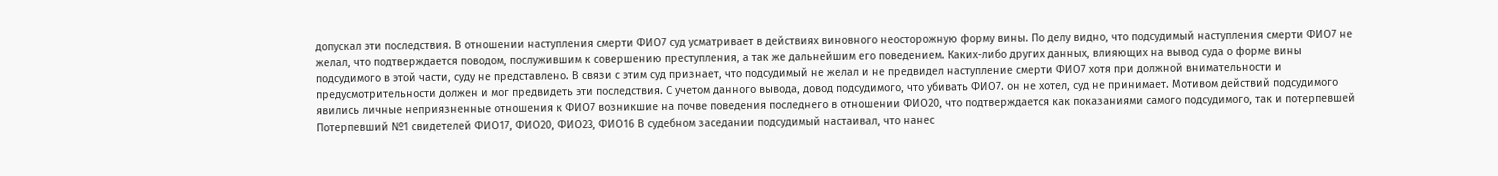допускал эти последствия. В отношении наступления смерти ФИО7 суд усматривает в действиях виновного неосторожную форму вины. По делу видно, что подсудимый наступления смерти ФИО7 не желал, что подтверждается поводом, послужившим к совершению преступления, а так же дальнейшим его поведением. Каких-либо других данных, влияющих на вывод суда о форме вины подсудимого в этой части, суду не представлено. В связи с этим суд признает, что подсудимый не желал и не предвидел наступление смерти ФИО7 хотя при должной внимательности и предусмотрительности должен и мог предвидеть эти последствия. С учетом данного вывода, довод подсудимого, что убивать ФИО7. он не хотел, суд не принимает. Мотивом действий подсудимого явились личные неприязненные отношения к ФИО7 возникшие на почве поведения последнего в отношении ФИО20, что подтверждается как показаниями самого подсудимого, так и потерпевшей Потерпевший №1 свидетелей ФИО17, ФИО20, ФИО23, ФИО16 В судебном заседании подсудимый настаивал, что нанес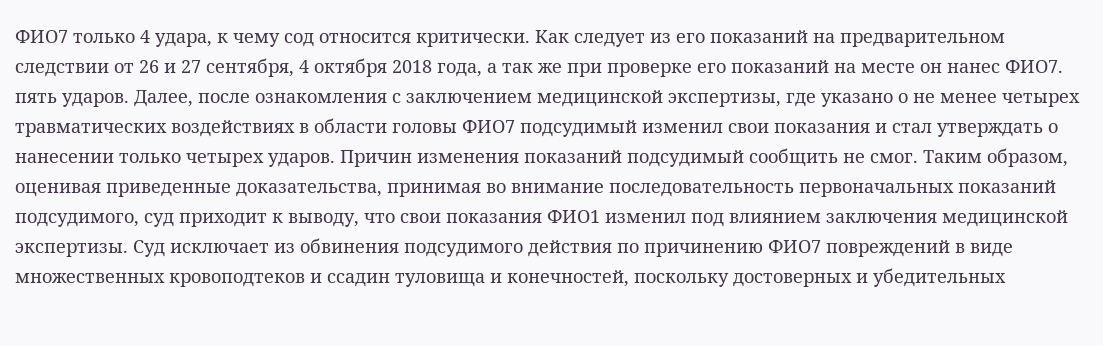ФИО7 только 4 удара, к чему сод относится критически. Как следует из его показаний на предварительном следствии от 26 и 27 сентября, 4 октября 2018 года, а так же при проверке его показаний на месте он нанес ФИО7. пять ударов. Далее, после ознакомления с заключением медицинской экспертизы, где указано о не менее четырех травматических воздействиях в области головы ФИО7 подсудимый изменил свои показания и стал утверждать о нанесении только четырех ударов. Причин изменения показаний подсудимый сообщить не смог. Таким образом, оценивая приведенные доказательства, принимая во внимание последовательность первоначальных показаний подсудимого, суд приходит к выводу, что свои показания ФИО1 изменил под влиянием заключения медицинской экспертизы. Суд исключает из обвинения подсудимого действия по причинению ФИО7 повреждений в виде множественных кровоподтеков и ссадин туловища и конечностей, поскольку достоверных и убедительных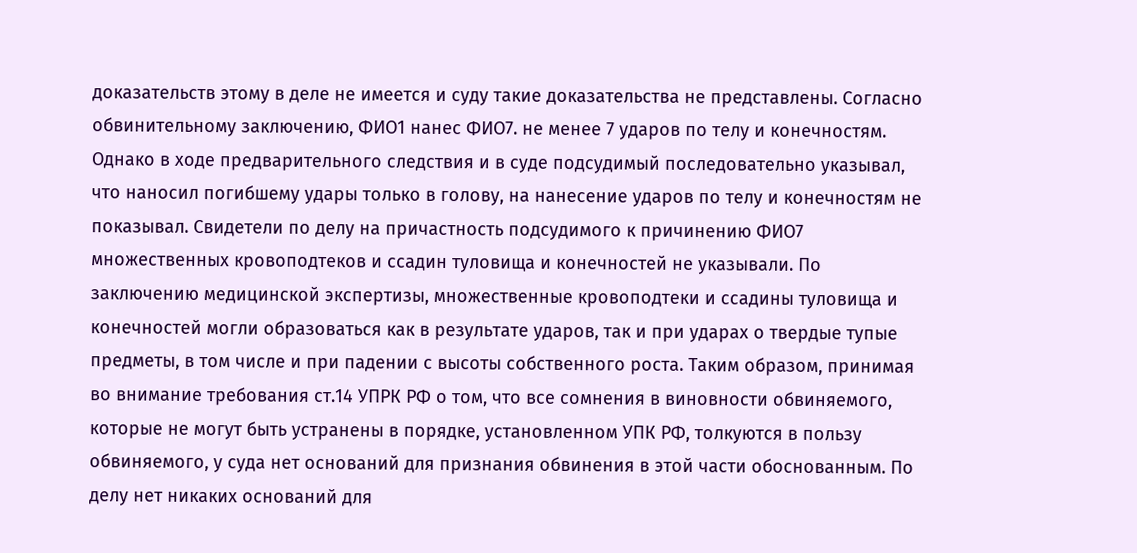доказательств этому в деле не имеется и суду такие доказательства не представлены. Согласно обвинительному заключению, ФИО1 нанес ФИО7. не менее 7 ударов по телу и конечностям. Однако в ходе предварительного следствия и в суде подсудимый последовательно указывал, что наносил погибшему удары только в голову, на нанесение ударов по телу и конечностям не показывал. Свидетели по делу на причастность подсудимого к причинению ФИО7 множественных кровоподтеков и ссадин туловища и конечностей не указывали. По заключению медицинской экспертизы, множественные кровоподтеки и ссадины туловища и конечностей могли образоваться как в результате ударов, так и при ударах о твердые тупые предметы, в том числе и при падении с высоты собственного роста. Таким образом, принимая во внимание требования ст.14 УПРК РФ о том, что все сомнения в виновности обвиняемого, которые не могут быть устранены в порядке, установленном УПК РФ, толкуются в пользу обвиняемого, у суда нет оснований для признания обвинения в этой части обоснованным. По делу нет никаких оснований для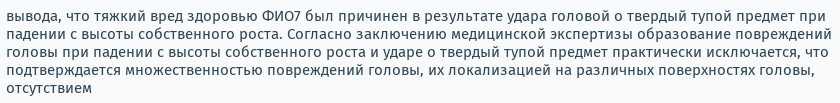вывода, что тяжкий вред здоровью ФИО7 был причинен в результате удара головой о твердый тупой предмет при падении с высоты собственного роста. Согласно заключению медицинской экспертизы образование повреждений головы при падении с высоты собственного роста и ударе о твердый тупой предмет практически исключается, что подтверждается множественностью повреждений головы, их локализацией на различных поверхностях головы, отсутствием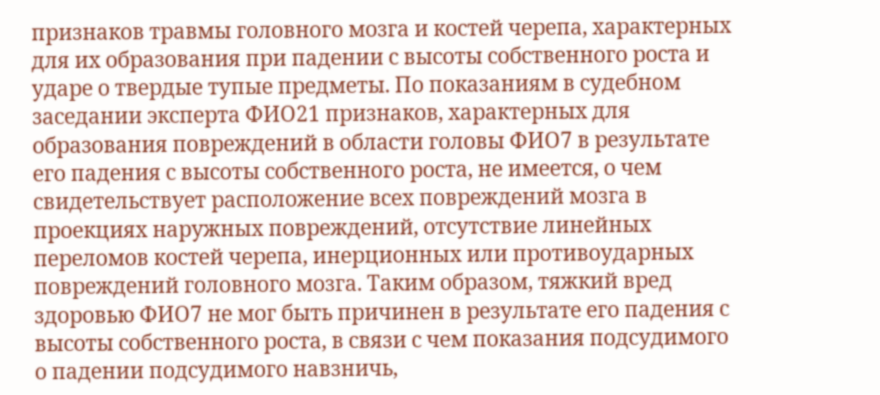признаков травмы головного мозга и костей черепа, характерных для их образования при падении с высоты собственного роста и ударе о твердые тупые предметы. По показаниям в судебном заседании эксперта ФИО21 признаков, характерных для образования повреждений в области головы ФИО7 в результате его падения с высоты собственного роста, не имеется, о чем свидетельствует расположение всех повреждений мозга в проекциях наружных повреждений, отсутствие линейных переломов костей черепа, инерционных или противоударных повреждений головного мозга. Таким образом, тяжкий вред здоровью ФИО7 не мог быть причинен в результате его падения с высоты собственного роста, в связи с чем показания подсудимого о падении подсудимого навзничь,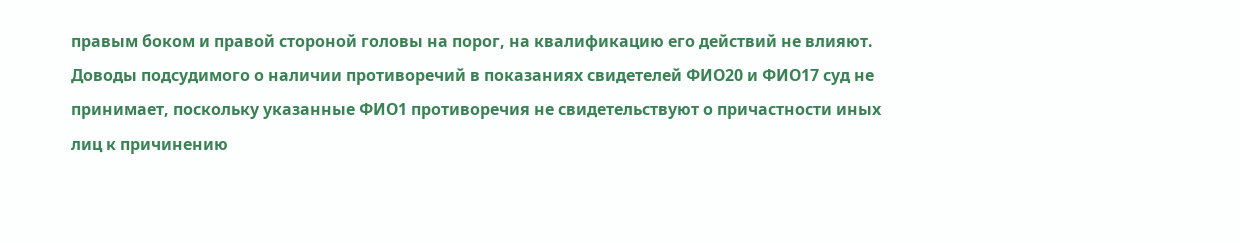правым боком и правой стороной головы на порог, на квалификацию его действий не влияют. Доводы подсудимого о наличии противоречий в показаниях свидетелей ФИО20 и ФИО17 суд не принимает, поскольку указанные ФИО1 противоречия не свидетельствуют о причастности иных лиц к причинению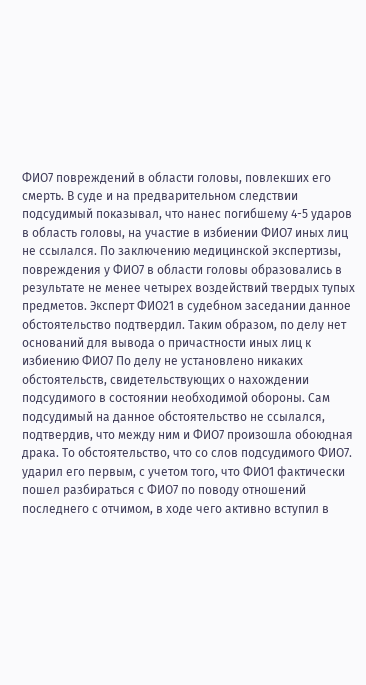ФИО7 повреждений в области головы, повлекших его смерть. В суде и на предварительном следствии подсудимый показывал, что нанес погибшему 4-5 ударов в область головы, на участие в избиении ФИО7 иных лиц не ссылался. По заключению медицинской экспертизы, повреждения у ФИО7 в области головы образовались в результате не менее четырех воздействий твердых тупых предметов. Эксперт ФИО21 в судебном заседании данное обстоятельство подтвердил. Таким образом, по делу нет оснований для вывода о причастности иных лиц к избиению ФИО7 По делу не установлено никаких обстоятельств, свидетельствующих о нахождении подсудимого в состоянии необходимой обороны. Сам подсудимый на данное обстоятельство не ссылался, подтвердив, что между ним и ФИО7 произошла обоюдная драка. То обстоятельство, что со слов подсудимого ФИО7. ударил его первым, с учетом того, что ФИО1 фактически пошел разбираться с ФИО7 по поводу отношений последнего с отчимом, в ходе чего активно вступил в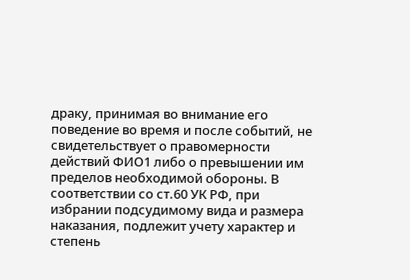драку, принимая во внимание его поведение во время и после событий, не свидетельствует о правомерности действий ФИО1 либо о превышении им пределов необходимой обороны. В соответствии со ст.60 УК РФ, при избрании подсудимому вида и размера наказания, подлежит учету характер и степень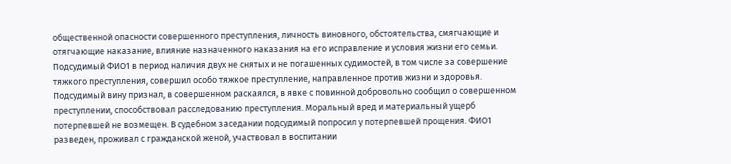общественной опасности совершенного преступления, личность виновного, обстоятельства, смягчающие и отягчающие наказание, влияние назначенного наказания на его исправление и условия жизни его семьи. Подсудимый ФИО1 в период наличия двух не снятых и не погашенных судимостей, в том числе за совершение тяжкого преступления, совершил особо тяжкое преступление, направленное против жизни и здоровья. Подсудимый вину признал, в совершенном раскаялся, в явке с повинной добровольно сообщил о совершенном преступлении, способствовал расследованию преступления. Моральный вред и материальный ущерб потерпевшей не возмещен. В судебном заседании подсудимый попросил у потерпевшей прощения. ФИО1 разведен, проживал с гражданской женой, участвовал в воспитании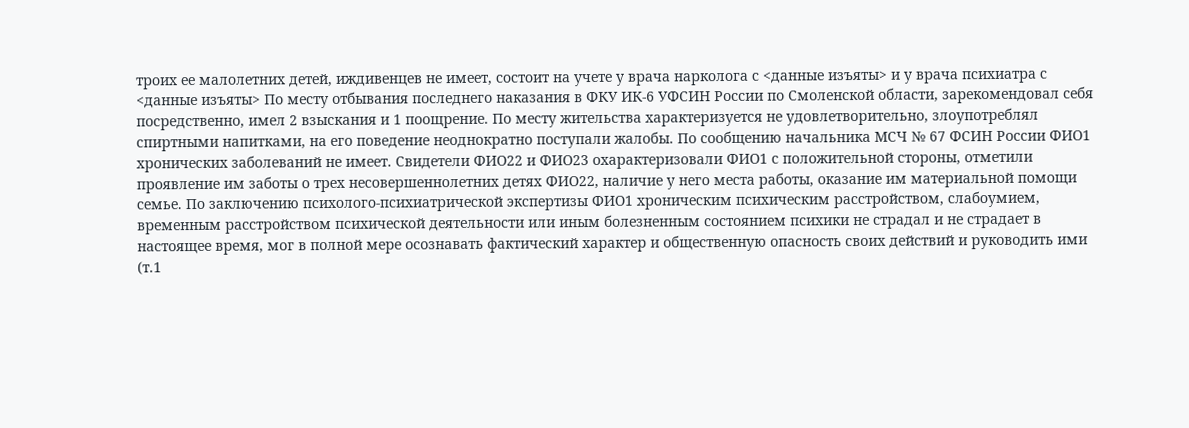троих ее малолетних детей, иждивенцев не имеет, состоит на учете у врача нарколога с <данные изъяты> и у врача психиатра с <данные изъяты> По месту отбывания последнего наказания в ФКУ ИК-6 УФСИН России по Смоленской области, зарекомендовал себя посредственно, имел 2 взыскания и 1 поощрение. По месту жительства характеризуется не удовлетворительно, злоупотреблял спиртными напитками, на его поведение неоднократно поступали жалобы. По сообщению начальника МСЧ № 67 ФСИН России ФИО1 хронических заболеваний не имеет. Свидетели ФИО22 и ФИО23 охарактеризовали ФИО1 с положительной стороны, отметили проявление им заботы о трех несовершеннолетних детях ФИО22, наличие у него места работы, оказание им материальной помощи семье. По заключению психолого-психиатрической экспертизы ФИО1 хроническим психическим расстройством, слабоумием, временным расстройством психической деятельности или иным болезненным состоянием психики не страдал и не страдает в настоящее время, мог в полной мере осознавать фактический характер и общественную опасность своих действий и руководить ими (т.1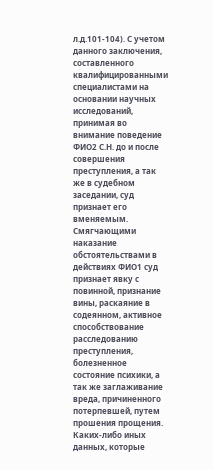л.д.101-104). С учетом данного заключения, составленного квалифицированными специалистами на основании научных исследований, принимая во внимание поведение ФИО2 С.Н. до и после совершения преступления, а так же в судебном заседании, суд признает его вменяемым. Смягчающими наказание обстоятельствами в действиях ФИО1 суд признает явку с повинной, признание вины, раскаяние в содеянном, активное способствование расследованию преступления, болезненное состояние психики, а так же заглаживание вреда, причиненного потерпевшей, путем прошения прощения. Каких-либо иных данных, которые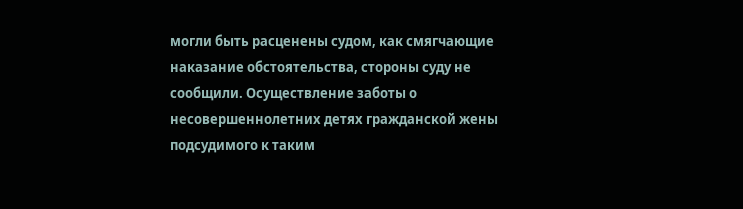могли быть расценены судом, как смягчающие наказание обстоятельства, стороны суду не сообщили. Осуществление заботы о несовершеннолетних детях гражданской жены подсудимого к таким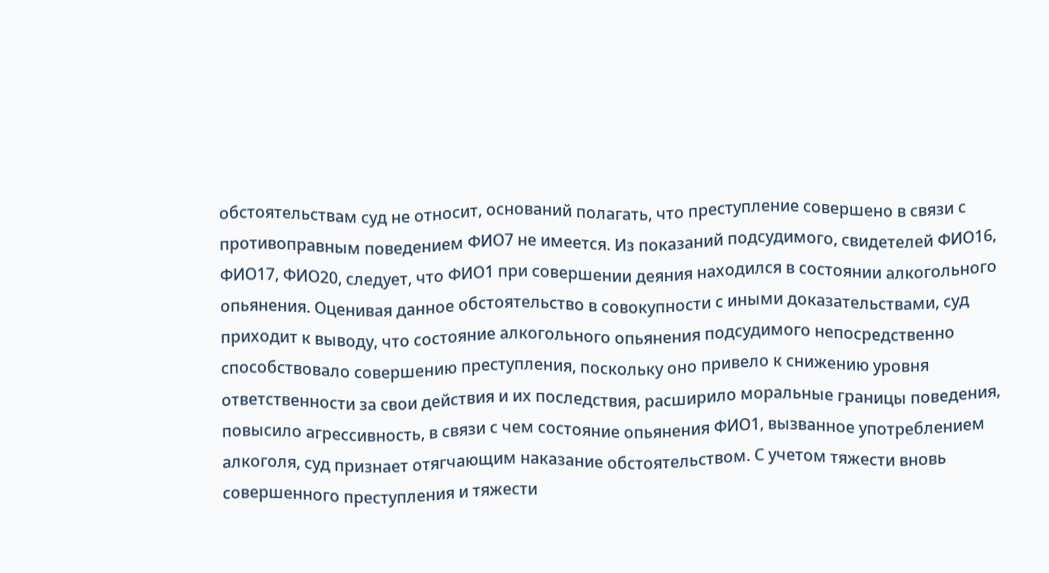обстоятельствам суд не относит, оснований полагать, что преступление совершено в связи с противоправным поведением ФИО7 не имеется. Из показаний подсудимого, свидетелей ФИО16, ФИО17, ФИО20, следует, что ФИО1 при совершении деяния находился в состоянии алкогольного опьянения. Оценивая данное обстоятельство в совокупности с иными доказательствами, суд приходит к выводу, что состояние алкогольного опьянения подсудимого непосредственно способствовало совершению преступления, поскольку оно привело к снижению уровня ответственности за свои действия и их последствия, расширило моральные границы поведения, повысило агрессивность, в связи с чем состояние опьянения ФИО1, вызванное употреблением алкоголя, суд признает отягчающим наказание обстоятельством. С учетом тяжести вновь совершенного преступления и тяжести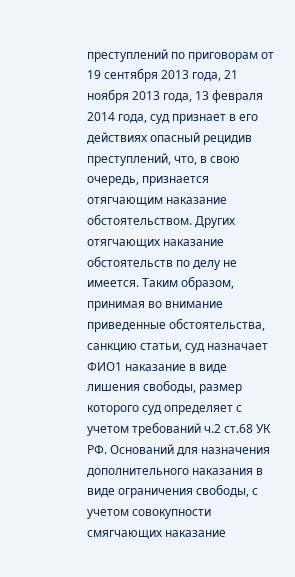преступлений по приговорам от 19 сентября 2013 года, 21 ноября 2013 года, 13 февраля 2014 года, суд признает в его действиях опасный рецидив преступлений, что, в свою очередь, признается отягчающим наказание обстоятельством. Других отягчающих наказание обстоятельств по делу не имеется. Таким образом, принимая во внимание приведенные обстоятельства, санкцию статьи, суд назначает ФИО1 наказание в виде лишения свободы, размер которого суд определяет с учетом требований ч.2 ст.68 УК РФ. Оснований для назначения дополнительного наказания в виде ограничения свободы, с учетом совокупности смягчающих наказание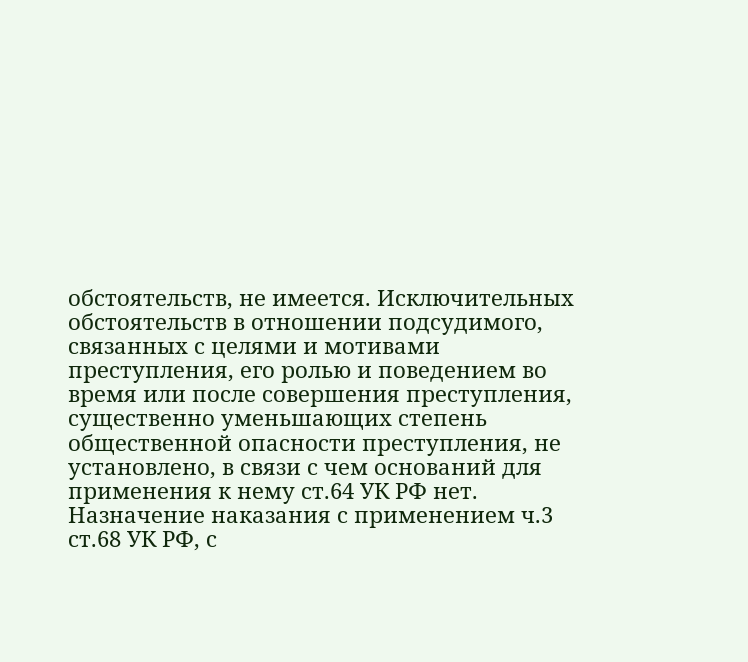обстоятельств, не имеется. Исключительных обстоятельств в отношении подсудимого, связанных с целями и мотивами преступления, его ролью и поведением во время или после совершения преступления, существенно уменьшающих степень общественной опасности преступления, не установлено, в связи с чем оснований для применения к нему ст.64 УК РФ нет. Назначение наказания с применением ч.3 ст.68 УК РФ, с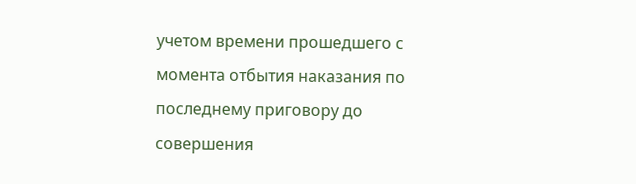учетом времени прошедшего с момента отбытия наказания по последнему приговору до совершения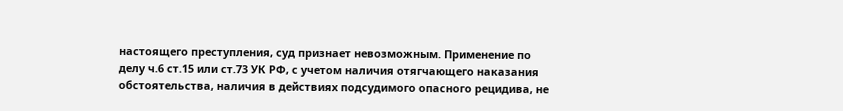настоящего преступления, суд признает невозможным. Применение по делу ч.6 ст.15 или ст.73 УК РФ, с учетом наличия отягчающего наказания обстоятельства, наличия в действиях подсудимого опасного рецидива, не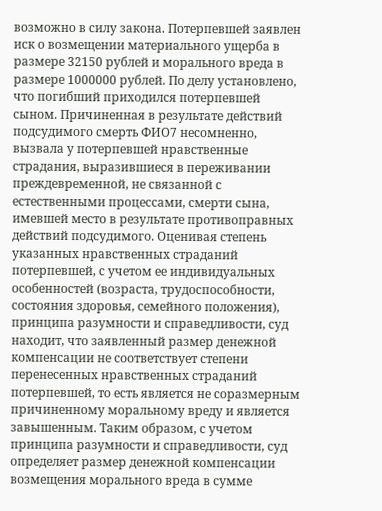возможно в силу закона. Потерпевшей заявлен иск о возмещении материального ущерба в размере 32150 рублей и морального вреда в размере 1000000 рублей. По делу установлено, что погибший приходился потерпевшей сыном. Причиненная в результате действий подсудимого смерть ФИО7 несомненно, вызвала у потерпевшей нравственные страдания, выразившиеся в переживании преждевременной, не связанной с естественными процессами, смерти сына, имевшей место в результате противоправных действий подсудимого. Оценивая степень указанных нравственных страданий потерпевшей, с учетом ее индивидуальных особенностей (возраста, трудоспособности, состояния здоровья, семейного положения), принципа разумности и справедливости, суд находит, что заявленный размер денежной компенсации не соответствует степени перенесенных нравственных страданий потерпевшей, то есть является не соразмерным причиненному моральному вреду и является завышенным. Таким образом, с учетом принципа разумности и справедливости, суд определяет размер денежной компенсации возмещения морального вреда в сумме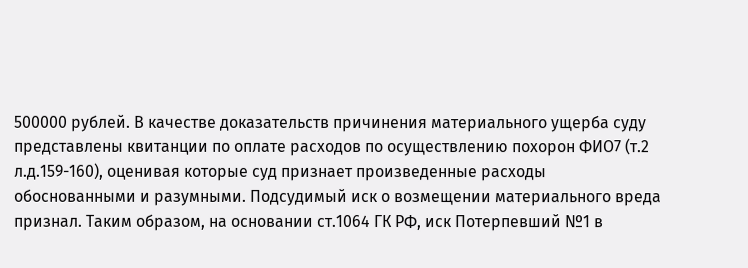500000 рублей. В качестве доказательств причинения материального ущерба суду представлены квитанции по оплате расходов по осуществлению похорон ФИО7 (т.2 л.д.159-160), оценивая которые суд признает произведенные расходы обоснованными и разумными. Подсудимый иск о возмещении материального вреда признал. Таким образом, на основании ст.1064 ГК РФ, иск Потерпевший №1 в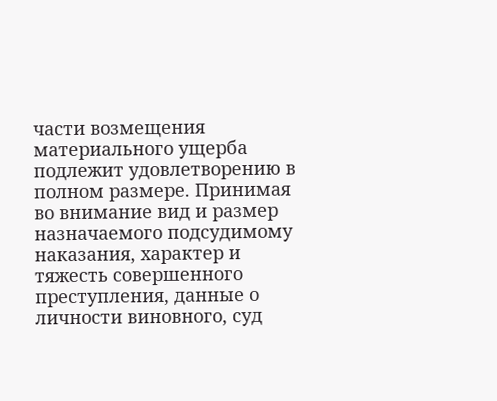части возмещения материального ущерба подлежит удовлетворению в полном размере. Принимая во внимание вид и размер назначаемого подсудимому наказания, характер и тяжесть совершенного преступления, данные о личности виновного, суд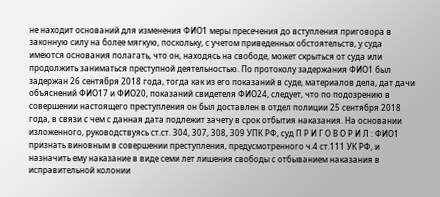не находит оснований для изменения ФИО1 меры пресечения до вступления приговора в законную силу на более мягкую, поскольку, с учетом приведенных обстоятельств, у суда имеются основания полагать, что он, находясь на свободе, может скрыться от суда или продолжить заниматься преступной деятельностью. По протоколу задержания ФИО1 был задержан 26 сентября 2018 года, тогда как из его показаний в суде, материалов дела, дат дачи объяснений ФИО17 и ФИО20, показаний свидетеля ФИО24, следует, что по подозрению в совершении настоящего преступления он был доставлен в отдел полиции 25 сентября 2018 года, в связи с чем с данная дата подлежит зачету в срок отбытия наказания. На основании изложенного, руководствуясь ст.ст. 304, 307, 308, 309 УПК РФ, суд П Р И Г О В О Р И Л : ФИО1 признать виновным в совершении преступления, предусмотренного ч.4 ст.111 УК РФ, и назначить ему наказание в виде семи лет лишения свободы с отбыванием наказания в исправительной колонии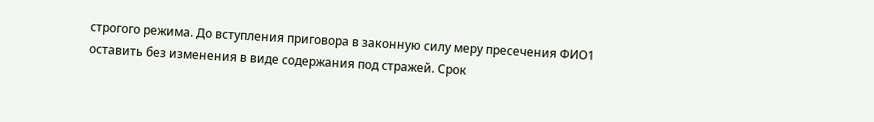строгого режима. До вступления приговора в законную силу меру пресечения ФИО1 оставить без изменения в виде содержания под стражей. Срок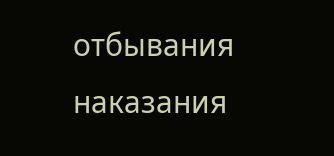отбывания наказания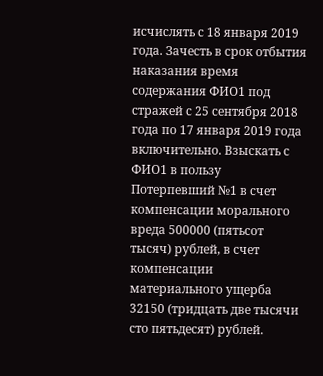исчислять с 18 января 2019 года. Зачесть в срок отбытия наказания время содержания ФИО1 под стражей с 25 сентября 2018 года по 17 января 2019 года включительно. Взыскать с ФИО1 в пользу Потерпевший №1 в счет компенсации морального вреда 500000 (пятьсот тысяч) рублей, в счет компенсации материального ущерба 32150 (тридцать две тысячи сто пятьдесят) рублей.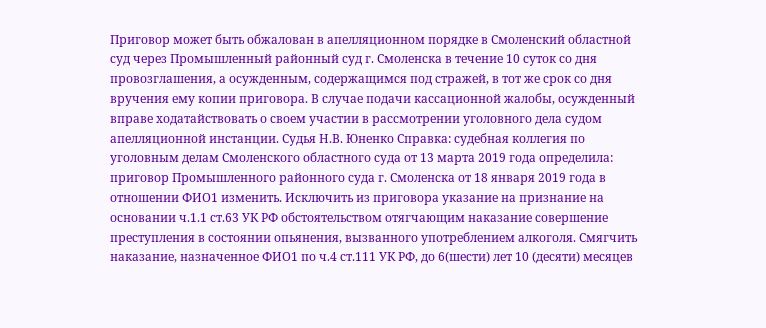Приговор может быть обжалован в апелляционном порядке в Смоленский областной суд через Промышленный районный суд г. Смоленска в течение 10 суток со дня провозглашения, а осужденным, содержащимся под стражей, в тот же срок со дня вручения ему копии приговора. В случае подачи кассационной жалобы, осужденный вправе ходатайствовать о своем участии в рассмотрении уголовного дела судом апелляционной инстанции. Судья Н.В. Юненко Справка: судебная коллегия по уголовным делам Смоленского областного суда от 13 марта 2019 года определила: приговор Промышленного районного суда г. Смоленска от 18 января 2019 года в отношении ФИО1 изменить. Исключить из приговора указание на признание на основании ч.1.1 ст.63 УК РФ обстоятельством отягчающим наказание совершение преступления в состоянии опьянения, вызванного употреблением алкоголя. Смягчить наказание, назначенное ФИО1 по ч.4 ст.111 УК РФ, до 6(шести) лет 10 (десяти) месяцев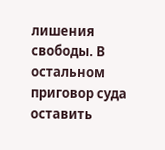лишения свободы. В остальном приговор суда оставить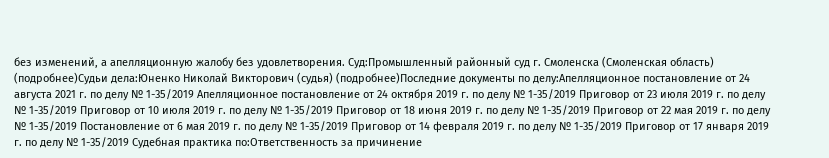без изменений, а апелляционную жалобу без удовлетворения. Суд:Промышленный районный суд г. Смоленска (Смоленская область) (подробнее)Судьи дела:Юненко Николай Викторович (судья) (подробнее)Последние документы по делу:Апелляционное постановление от 24 августа 2021 г. по делу № 1-35/2019 Апелляционное постановление от 24 октября 2019 г. по делу № 1-35/2019 Приговор от 23 июля 2019 г. по делу № 1-35/2019 Приговор от 10 июля 2019 г. по делу № 1-35/2019 Приговор от 18 июня 2019 г. по делу № 1-35/2019 Приговор от 22 мая 2019 г. по делу № 1-35/2019 Постановление от 6 мая 2019 г. по делу № 1-35/2019 Приговор от 14 февраля 2019 г. по делу № 1-35/2019 Приговор от 17 января 2019 г. по делу № 1-35/2019 Судебная практика по:Ответственность за причинение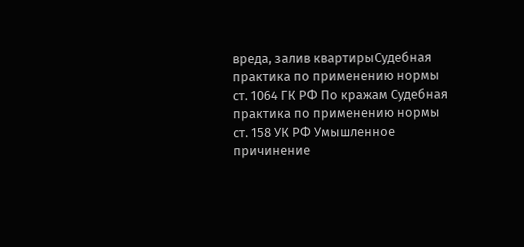вреда, залив квартирыСудебная практика по применению нормы ст. 1064 ГК РФ По кражам Судебная практика по применению нормы ст. 158 УК РФ Умышленное причинение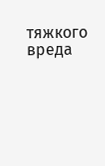тяжкого вреда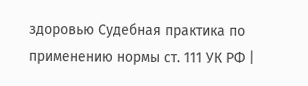здоровью Судебная практика по применению нормы ст. 111 УК РФ |